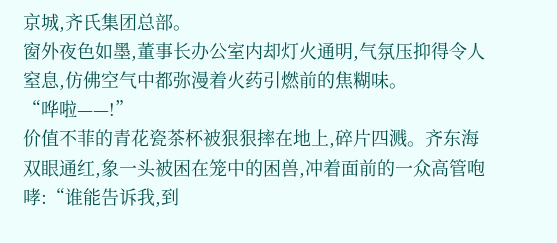京城,齐氏集团总部。
窗外夜色如墨,董事长办公室内却灯火通明,气氛压抑得令人窒息,仿佛空气中都弥漫着火药引燃前的焦糊味。
“哗啦——!”
价值不菲的青花瓷茶杯被狠狠摔在地上,碎片四溅。齐东海双眼通红,象一头被困在笼中的困兽,冲着面前的一众高管咆哮:“谁能告诉我,到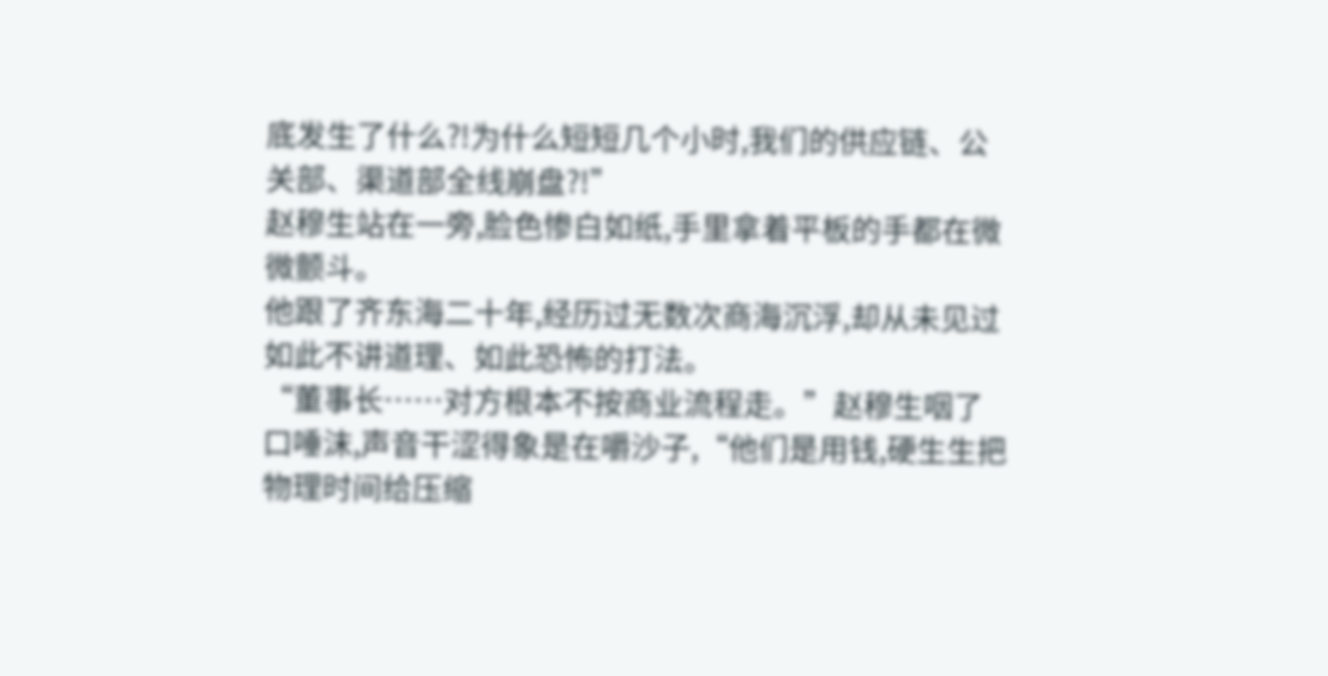底发生了什么?!为什么短短几个小时,我们的供应链、公关部、渠道部全线崩盘?!”
赵穆生站在一旁,脸色惨白如纸,手里拿着平板的手都在微微颤斗。
他跟了齐东海二十年,经历过无数次商海沉浮,却从未见过如此不讲道理、如此恐怖的打法。
“董事长……对方根本不按商业流程走。”赵穆生咽了口唾沫,声音干涩得象是在嚼沙子,“他们是用钱,硬生生把物理时间给压缩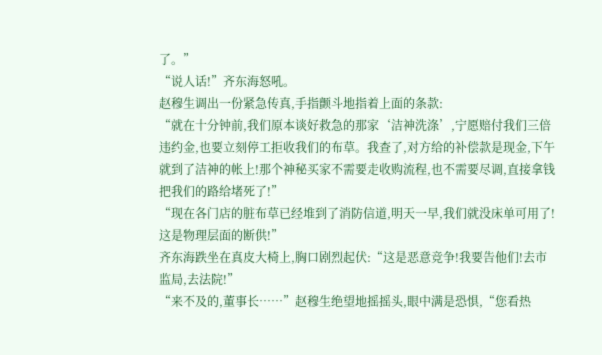了。”
“说人话!”齐东海怒吼。
赵穆生调出一份紧急传真,手指颤斗地指着上面的条款:
“就在十分钟前,我们原本谈好救急的那家‘洁神洗涤’,宁愿赔付我们三倍违约金,也要立刻停工拒收我们的布草。我查了,对方给的补偿款是现金,下午就到了洁神的帐上!那个神秘买家不需要走收购流程,也不需要尽调,直接拿钱把我们的路给堵死了!”
“现在各门店的脏布草已经堆到了消防信道,明天一早,我们就没床单可用了!这是物理层面的断供!”
齐东海跌坐在真皮大椅上,胸口剧烈起伏:“这是恶意竞争!我要告他们!去市监局,去法院!”
“来不及的,董事长……”赵穆生绝望地摇摇头,眼中满是恐惧,“您看热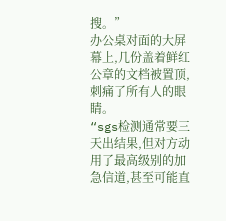搜。”
办公桌对面的大屏幕上,几份盖着鲜红公章的文档被置顶,刺痛了所有人的眼睛。
“sgs检测通常要三天出结果,但对方动用了最高级别的加急信道,甚至可能直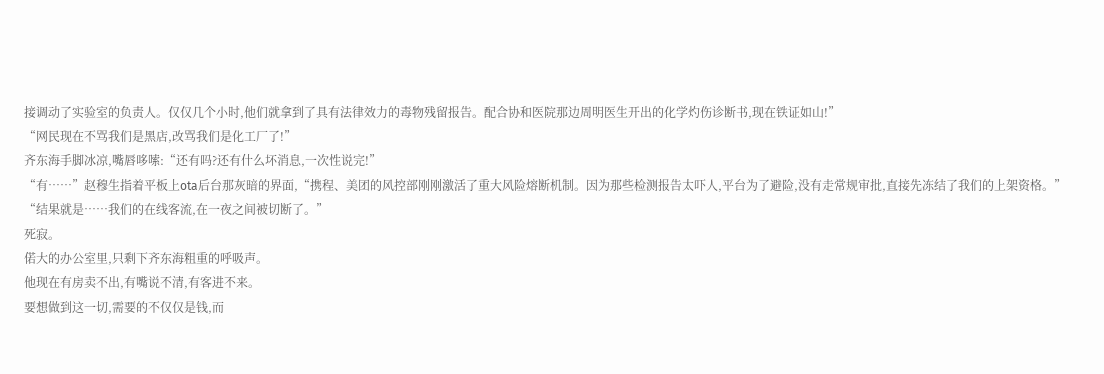接调动了实验室的负责人。仅仅几个小时,他们就拿到了具有法律效力的毒物残留报告。配合协和医院那边周明医生开出的化学灼伤诊断书,现在铁证如山!”
“网民现在不骂我们是黑店,改骂我们是化工厂了!”
齐东海手脚冰凉,嘴唇哆嗦:“还有吗?还有什么坏消息,一次性说完!”
“有……”赵穆生指着平板上ota后台那灰暗的界面,“携程、美团的风控部刚刚激活了重大风险熔断机制。因为那些检测报告太吓人,平台为了避险,没有走常规审批,直接先冻结了我们的上架资格。”
“结果就是……我们的在线客流,在一夜之间被切断了。”
死寂。
偌大的办公室里,只剩下齐东海粗重的呼吸声。
他现在有房卖不出,有嘴说不清,有客进不来。
要想做到这一切,需要的不仅仅是钱,而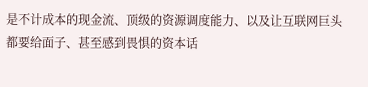是不计成本的现金流、顶级的资源调度能力、以及让互联网巨头都要给面子、甚至感到畏惧的资本话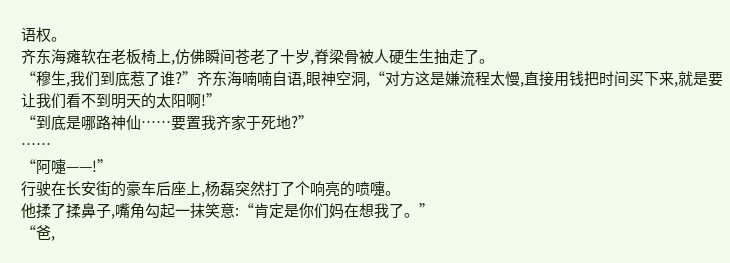语权。
齐东海瘫软在老板椅上,仿佛瞬间苍老了十岁,脊梁骨被人硬生生抽走了。
“穆生,我们到底惹了谁?”齐东海喃喃自语,眼神空洞,“对方这是嫌流程太慢,直接用钱把时间买下来,就是要让我们看不到明天的太阳啊!”
“到底是哪路神仙……要置我齐家于死地?”
……
“阿嚏——!”
行驶在长安街的豪车后座上,杨磊突然打了个响亮的喷嚏。
他揉了揉鼻子,嘴角勾起一抹笑意:“肯定是你们妈在想我了。”
“爸,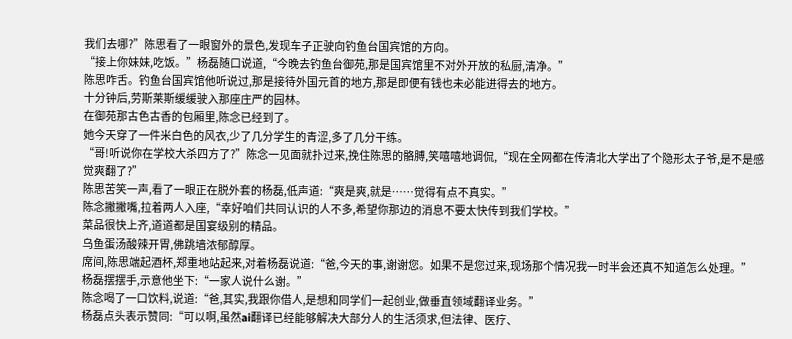我们去哪?”陈思看了一眼窗外的景色,发现车子正驶向钓鱼台国宾馆的方向。
“接上你妹妹,吃饭。”杨磊随口说道,“今晚去钓鱼台御苑,那是国宾馆里不对外开放的私厨,清净。”
陈思咋舌。钓鱼台国宾馆他听说过,那是接待外国元首的地方,那是即便有钱也未必能进得去的地方。
十分钟后,劳斯莱斯缓缓驶入那座庄严的园林。
在御苑那古色古香的包厢里,陈念已经到了。
她今天穿了一件米白色的风衣,少了几分学生的青涩,多了几分干练。
“哥!听说你在学校大杀四方了?”陈念一见面就扑过来,挽住陈思的骼膊,笑嘻嘻地调侃,“现在全网都在传清北大学出了个隐形太子爷,是不是感觉爽翻了?”
陈思苦笑一声,看了一眼正在脱外套的杨磊,低声道:“爽是爽,就是……觉得有点不真实。”
陈念撇撇嘴,拉着两人入座,“幸好咱们共同认识的人不多,希望你那边的消息不要太快传到我们学校。”
菜品很快上齐,道道都是国宴级别的精品。
乌鱼蛋汤酸辣开胃,佛跳墙浓郁醇厚。
席间,陈思端起酒杯,郑重地站起来,对着杨磊说道:“爸,今天的事,谢谢您。如果不是您过来,现场那个情况我一时半会还真不知道怎么处理。”
杨磊摆摆手,示意他坐下:“一家人说什么谢。”
陈念喝了一口饮料,说道:“爸,其实,我跟你借人,是想和同学们一起创业,做垂直领域翻译业务。”
杨磊点头表示赞同:“可以啊,虽然ai翻译已经能够解决大部分人的生活须求,但法律、医疗、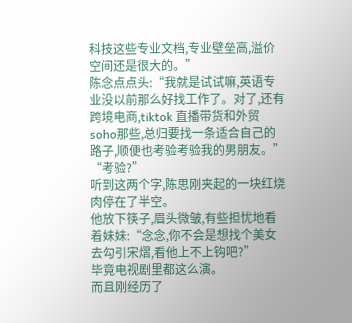科技这些专业文档,专业壁垒高,溢价空间还是很大的。”
陈念点点头:“我就是试试嘛,英语专业没以前那么好找工作了。对了,还有跨境电商,tiktok 直播带货和外贸 soho那些,总归要找一条适合自己的路子,顺便也考验考验我的男朋友。”
“考验?”
听到这两个字,陈思刚夹起的一块红烧肉停在了半空。
他放下筷子,眉头微皱,有些担忧地看着妹妹:“念念,你不会是想找个美女去勾引宋熠,看他上不上钩吧?”
毕竟电视剧里都这么演。
而且刚经历了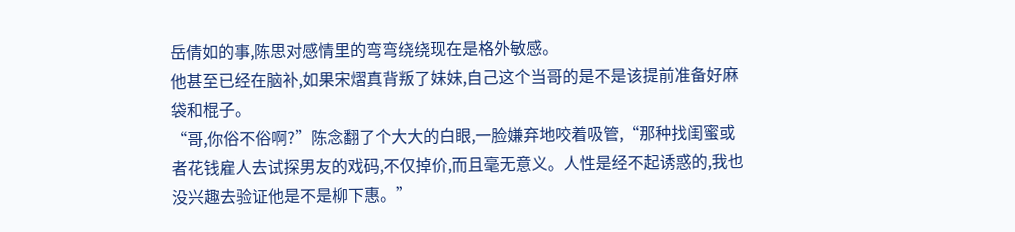岳倩如的事,陈思对感情里的弯弯绕绕现在是格外敏感。
他甚至已经在脑补,如果宋熠真背叛了妹妹,自己这个当哥的是不是该提前准备好麻袋和棍子。
“哥,你俗不俗啊?”陈念翻了个大大的白眼,一脸嫌弃地咬着吸管,“那种找闺蜜或者花钱雇人去试探男友的戏码,不仅掉价,而且毫无意义。人性是经不起诱惑的,我也没兴趣去验证他是不是柳下惠。”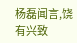杨磊闻言,饶有兴致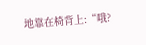地靠在椅背上:“哦?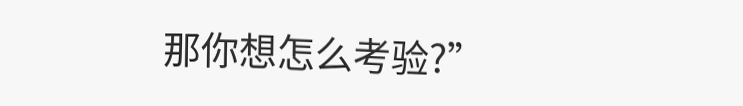那你想怎么考验?”